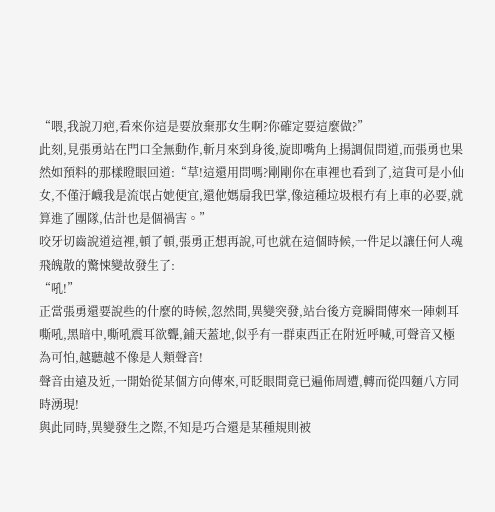“喂,我說刀疤,看來你這是要放棄那女生啊?你確定要這麼做?”
此刻,見張勇站在門口全無動作,斬月來到身後,旋即嘴角上揚調侃問道,而張勇也果然如預料的那樣瞪眼回道:“草!這還用問嗎?剛剛你在車裡也看到了,這貨可是小仙女,不僅汙衊我是流氓占她便宜,還他媽扇我巴掌,像這種垃圾根冇有上車的必要,就算進了團隊,估計也是個禍害。”
咬牙切齒說道這裡,頓了頓,張勇正想再說,可也就在這個時候,一件足以讓任何人魂飛魄散的驚悚變故發生了:
“吼!”
正當張勇還要說些的什麼的時候,忽然間,異變突發,站台後方竟瞬間傳來一陣刺耳嘶吼,黑暗中,嘶吼震耳欲聾,鋪天蓋地,似乎有一群東西正在附近呼喊,可聲音又極為可怕,越聽越不像是人類聲音!
聲音由遠及近,一開始從某個方向傳來,可眨眼間竟已遍佈周遭,轉而從四麵八方同時湧現!
與此同時,異變發生之際,不知是巧合還是某種規則被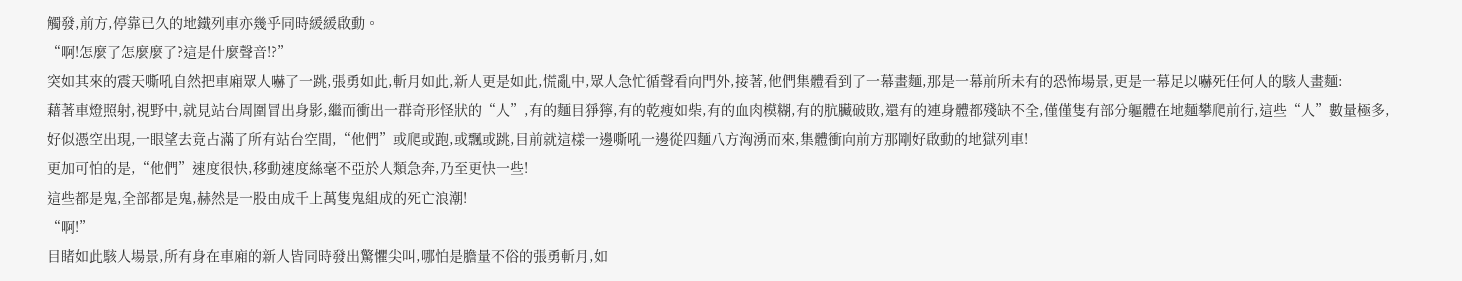觸發,前方,停靠已久的地鐵列車亦幾乎同時緩緩啟動。
“啊!怎麼了怎麼麼了?這是什麼聲音!?”
突如其來的震天嘶吼自然把車廂眾人嚇了一跳,張勇如此,斬月如此,新人更是如此,慌亂中,眾人急忙循聲看向門外,接著,他們集體看到了一幕畫麵,那是一幕前所未有的恐怖場景,更是一幕足以嚇死任何人的駭人畫麵:
藉著車燈照射,視野中,就見站台周圍冒出身影,繼而衝出一群奇形怪狀的“人”,有的麵目猙獰,有的乾瘦如柴,有的血肉模糊,有的肮臟破敗,還有的連身體都殘缺不全,僅僅隻有部分軀體在地麵攀爬前行,這些“人”數量極多,好似憑空出現,一眼望去竟占滿了所有站台空間,“他們”或爬或跑,或飄或跳,目前就這樣一邊嘶吼一邊從四麵八方洶湧而來,集體衝向前方那剛好啟動的地獄列車!
更加可怕的是,“他們”速度很快,移動速度絲毫不亞於人類急奔,乃至更快一些!
這些都是鬼,全部都是鬼,赫然是一股由成千上萬隻鬼組成的死亡浪潮!
“啊!”
目睹如此駭人場景,所有身在車廂的新人皆同時發出驚懼尖叫,哪怕是膽量不俗的張勇斬月,如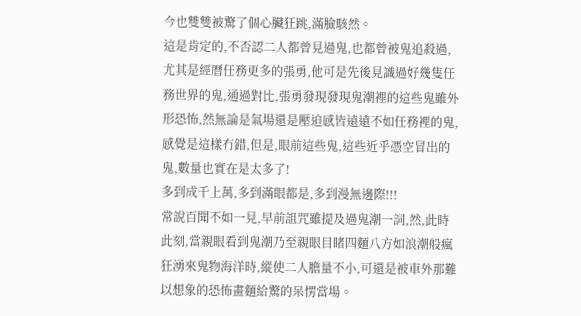今也雙雙被驚了個心臟狂跳,滿臉駭然。
這是肯定的,不否認二人都曾見過鬼,也都曾被鬼追殺過,尤其是經曆任務更多的張勇,他可是先後見識過好幾隻任務世界的鬼,通過對比,張勇發現發現鬼潮裡的這些鬼雖外形恐怖,然無論是氣場還是壓迫感皆遠遠不如任務裡的鬼,感覺是這樣冇錯,但是,眼前這些鬼,這些近乎憑空冒出的鬼,數量也實在是太多了!
多到成千上萬,多到滿眼都是,多到漫無邊際!!!
常說百聞不如一見,早前詛咒雖提及過鬼潮一詞,然,此時此刻,當親眼看到鬼潮乃至親眼目睹四麵八方如浪潮般瘋狂湧來鬼物海洋時,縱使二人膽量不小,可還是被車外那難以想象的恐怖畫麵給驚的呆愣當場。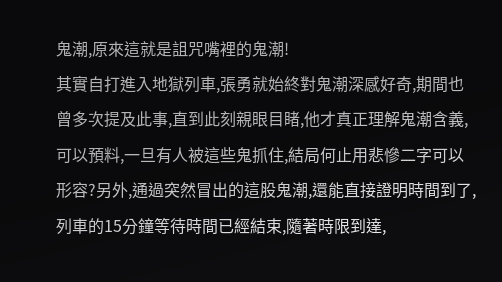鬼潮,原來這就是詛咒嘴裡的鬼潮!
其實自打進入地獄列車,張勇就始終對鬼潮深感好奇,期間也曾多次提及此事,直到此刻親眼目睹,他才真正理解鬼潮含義,可以預料,一旦有人被這些鬼抓住,結局何止用悲慘二字可以形容?另外,通過突然冒出的這股鬼潮,還能直接證明時間到了,列車的15分鐘等待時間已經結束,隨著時限到達,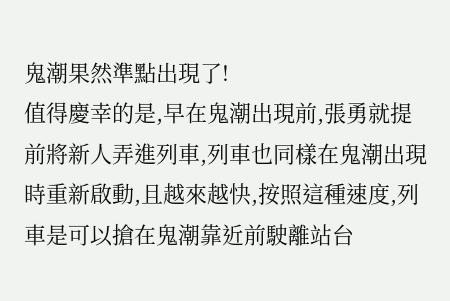鬼潮果然準點出現了!
值得慶幸的是,早在鬼潮出現前,張勇就提前將新人弄進列車,列車也同樣在鬼潮出現時重新啟動,且越來越快,按照這種速度,列車是可以搶在鬼潮靠近前駛離站台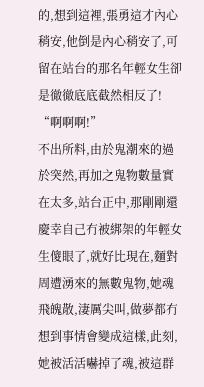的,想到這裡,張勇這才內心稍安,他倒是內心稍安了,可留在站台的那名年輕女生卻是徹徹底底截然相反了!
“啊啊啊!”
不出所料,由於鬼潮來的過於突然,再加之鬼物數量實在太多,站台正中,那剛剛還慶幸自己冇被綁架的年輕女生傻眼了,就好比現在,麵對周遭湧來的無數鬼物,她魂飛魄散,淒厲尖叫,做夢都冇想到事情會變成這樣,此刻,她被活活嚇掉了魂,被這群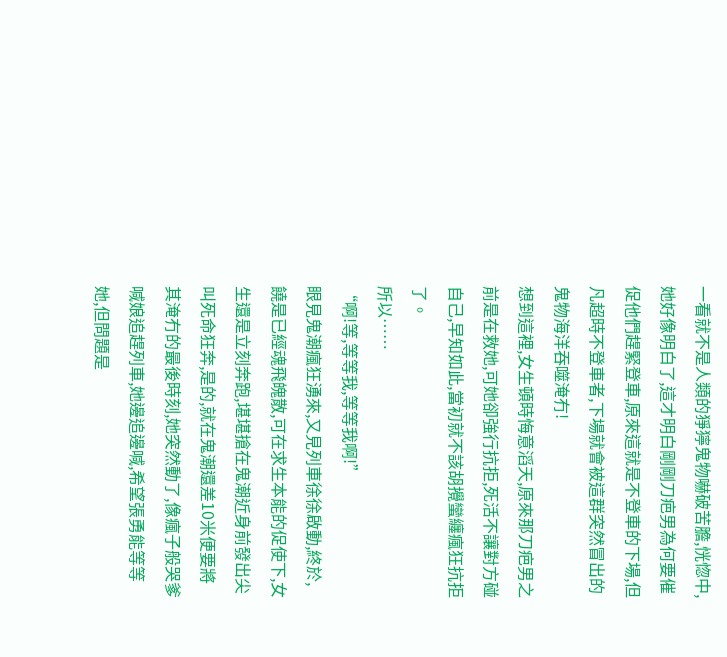一看就不是人類的猙獰鬼物嚇破苦膽,恍惚中,她好像明白了,這才明白剛剛刀疤男為何要催促他們趕緊登車,原來這就是不登車的下場,但凡超時不登車者,下場就會被這群突然冒出的鬼物海洋吞噬淹冇!
想到這裡,女生頓時悔意滔天,原來那刀疤男之前是在救她,可她卻強行抗拒,死活不讓對方碰自己,早知如此,當初就不該胡攪蠻纏瘋狂抗拒了。
所以……
“啊!等,等等我,等等我啊!”
眼見鬼潮瘋狂湧來,又見列車徐徐啟動,終於,饒是已經魂飛魄散,可在求生本能的促使下,女生還是立刻奔跑,堪堪搶在鬼潮近身前發出尖叫死命狂奔,是的,就在鬼潮還差10米便要將其淹冇的最後時刻,她突然動了,像瘋子般哭爹喊娘追趕列車,她邊追邊喊,希望張勇能等等她,但問題是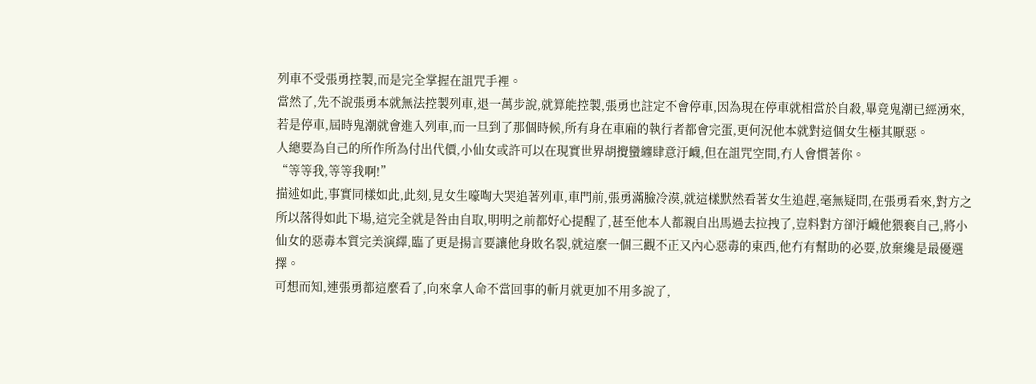列車不受張勇控製,而是完全掌握在詛咒手裡。
當然了,先不說張勇本就無法控製列車,退一萬步說,就算能控製,張勇也註定不會停車,因為現在停車就相當於自殺,畢竟鬼潮已經湧來,若是停車,屆時鬼潮就會進入列車,而一旦到了那個時候,所有身在車廂的執行者都會完蛋,更何況他本就對這個女生極其厭惡。
人總要為自己的所作所為付出代價,小仙女或許可以在現實世界胡攪蠻纏肆意汙衊,但在詛咒空間,冇人會慣著你。
“等等我,等等我啊!”
描述如此,事實同樣如此,此刻,見女生嚎啕大哭追著列車,車門前,張勇滿臉冷漠,就這樣默然看著女生追趕,毫無疑問,在張勇看來,對方之所以落得如此下場,這完全就是咎由自取,明明之前都好心提醒了,甚至他本人都親自出馬過去拉拽了,豈料對方卻汙衊他猥褻自己,將小仙女的惡毒本質完美演繹,臨了更是揚言要讓他身敗名裂,就這麼一個三觀不正又內心惡毒的東西,他冇有幫助的必要,放棄纔是最優選擇。
可想而知,連張勇都這麼看了,向來拿人命不當回事的斬月就更加不用多說了,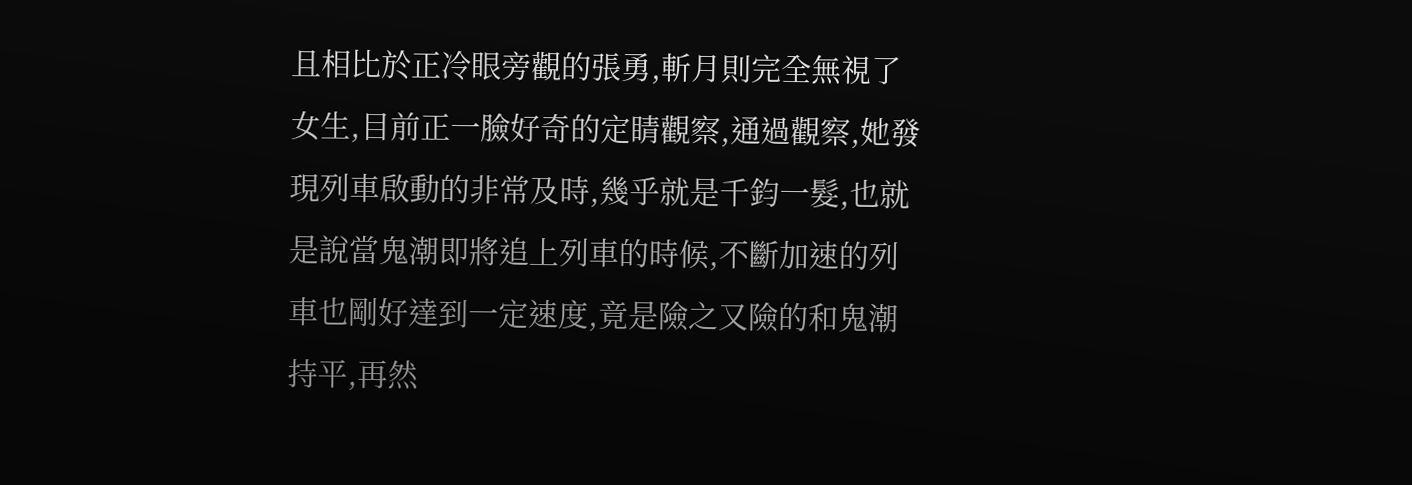且相比於正冷眼旁觀的張勇,斬月則完全無視了女生,目前正一臉好奇的定睛觀察,通過觀察,她發現列車啟動的非常及時,幾乎就是千鈞一髮,也就是說當鬼潮即將追上列車的時候,不斷加速的列車也剛好達到一定速度,竟是險之又險的和鬼潮持平,再然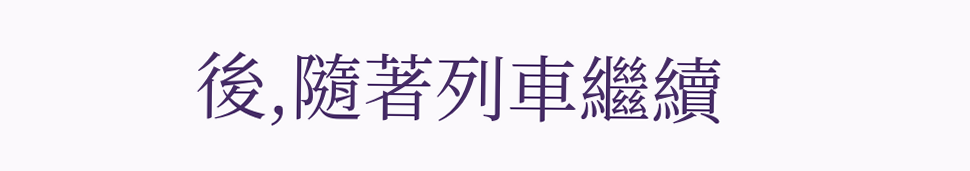後,隨著列車繼續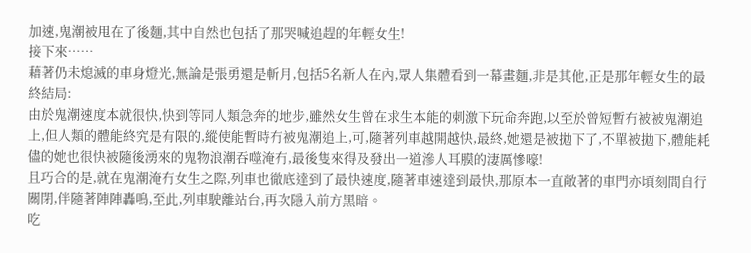加速,鬼潮被甩在了後麵,其中自然也包括了那哭喊追趕的年輕女生!
接下來……
藉著仍未熄滅的車身燈光,無論是張勇還是斬月,包括5名新人在內,眾人集體看到一幕畫麵,非是其他,正是那年輕女生的最終結局:
由於鬼潮速度本就很快,快到等同人類急奔的地步,雖然女生曾在求生本能的刺激下玩命奔跑,以至於曾短暫冇被被鬼潮追上,但人類的體能終究是有限的,縱使能暫時冇被鬼潮追上,可,隨著列車越開越快,最終,她還是被拋下了,不單被拋下,體能耗儘的她也很快被隨後湧來的鬼物浪潮吞噬淹冇,最後隻來得及發出一道滲人耳膜的淒厲慘嚎!
且巧合的是,就在鬼潮淹冇女生之際,列車也徹底達到了最快速度,隨著車速達到最快,那原本一直敞著的車門亦頃刻間自行關閉,伴隨著陣陣轟鳴,至此,列車駛離站台,再次隱入前方黑暗。
吃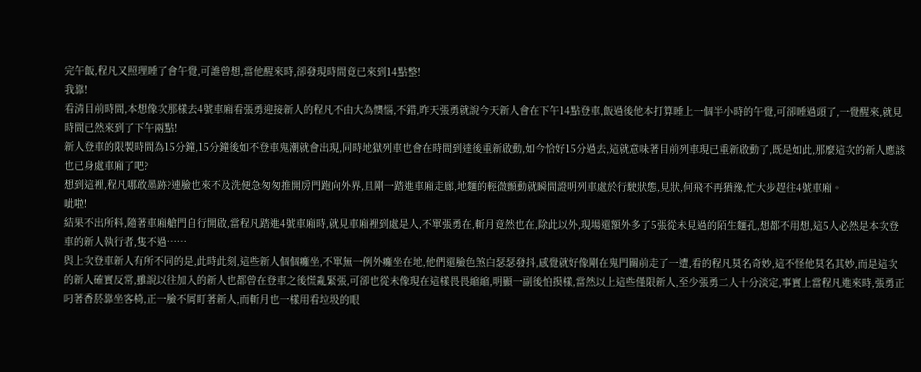完午飯,程凡又照理睡了會午覺,可誰曾想,當他醒來時,卻發現時間竟已來到14點整!
我靠!
看清目前時間,本想像次那樣去4號車廂看張勇迎接新人的程凡不由大為懊惱,不錯,昨天張勇就說今天新人會在下午14點登車,飯過後他本打算睡上一個半小時的午覺,可卻睡過頭了,一覺醒來,就見時間已然來到了下午兩點!
新人登車的限製時間為15分鐘,15分鐘後如不登車鬼潮就會出現,同時地獄列車也會在時間到達後重新啟動,如今恰好15分過去,這就意味著目前列車現已重新啟動了,既是如此,那麼這次的新人應該也已身處車廂了吧?
想到這裡,程凡哪敢墨跡?連臉也來不及洗便急匆匆推開房門跑向外界,且剛一踏進車廂走廊,地麵的輕微顫動就瞬間證明列車處於行駛狀態,見狀,何飛不再猶豫,忙大步趕往4號車廂。
呲啦!
結果不出所料,隨著車廂艙門自行開啟,當程凡踏進4號車廂時,就見車廂裡到處是人,不單張勇在,斬月竟然也在,除此以外,現場還額外多了5張從未見過的陌生麵孔,想都不用想,這5人必然是本次登車的新人執行者,隻不過……
與上次登車新人有所不同的是,此時此刻,這些新人個個癱坐,不單無一例外癱坐在地,他們還臉色煞白瑟瑟發抖,感覺就好像剛在鬼門關前走了一遭,看的程凡莫名奇妙,這不怪他莫名其妙,而是這次的新人確實反常,雖說以往加入的新人也都曾在登車之後慌亂緊張,可卻也從未像現在這樣畏畏縮縮,明顯一副後怕摸樣,當然以上這些僅限新人,至少張勇二人十分淡定,事實上當程凡進來時,張勇正叼著香菸靠坐客椅,正一臉不屑盯著新人,而斬月也一樣用看垃圾的眼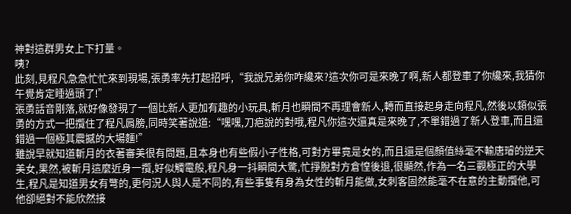神對這群男女上下打量。
咦?
此刻,見程凡急急忙忙來到現場,張勇率先打起招呼,“我說兄弟你咋纔來?這次你可是來晚了啊,新人都登車了你纔來,我猜你午覺肯定睡過頭了!”
張勇話音剛落,就好像發現了一個比新人更加有趣的小玩具,斬月也瞬間不再理會新人,轉而直接起身走向程凡,然後以類似張勇的方式一把攬住了程凡肩膀,同時笑著說道:“嘿嘿,刀疤說的對哦,程凡你這次還真是來晚了,不單錯過了新人登車,而且還錯過一個極其震撼的大場麵!”
雖說早就知道斬月的衣著審美很有問題,且本身也有些假小子性格,可對方畢竟是女的,而且還是個顏值絲毫不輸唐璿的逆天美女,果然,被斬月這麼近身一攬,好似觸電般,程凡身一抖瞬間大驚,忙掙脫對方倉惶後退,很顯然,作為一名三觀極正的大學生,程凡是知道男女有彆的,更何況人與人是不同的,有些事隻有身為女性的斬月能做,女刺客固然能毫不在意的主動攬他,可他卻絕對不能欣然接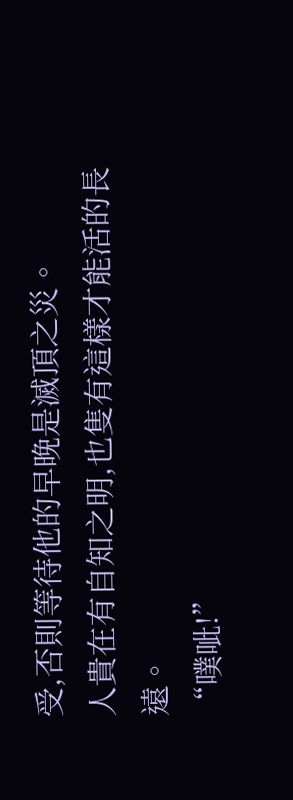受,否則等待他的早晚是滅頂之災。
人貴在有自知之明,也隻有這樣才能活的長遠。
“噗呲!”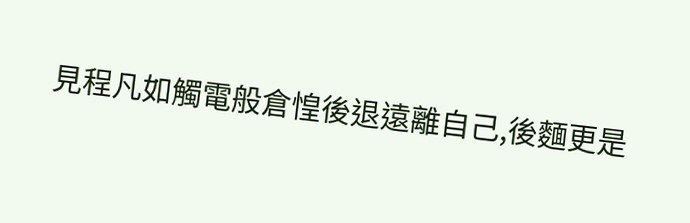見程凡如觸電般倉惶後退遠離自己,後麵更是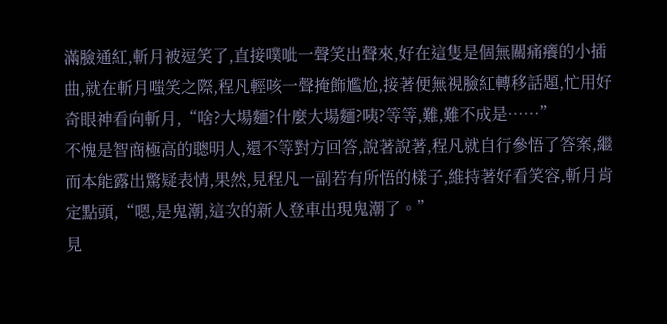滿臉通紅,斬月被逗笑了,直接噗呲一聲笑出聲來,好在這隻是個無關痛癢的小插曲,就在斬月嗤笑之際,程凡輕咳一聲掩飾尷尬,接著便無視臉紅轉移話題,忙用好奇眼神看向斬月,“啥?大場麵?什麼大場麵?咦?等等,難,難不成是……”
不愧是智商極高的聰明人,還不等對方回答,說著說著,程凡就自行參悟了答案,繼而本能露出驚疑表情,果然,見程凡一副若有所悟的樣子,維持著好看笑容,斬月肯定點頭,“嗯,是鬼潮,這次的新人登車出現鬼潮了。”
見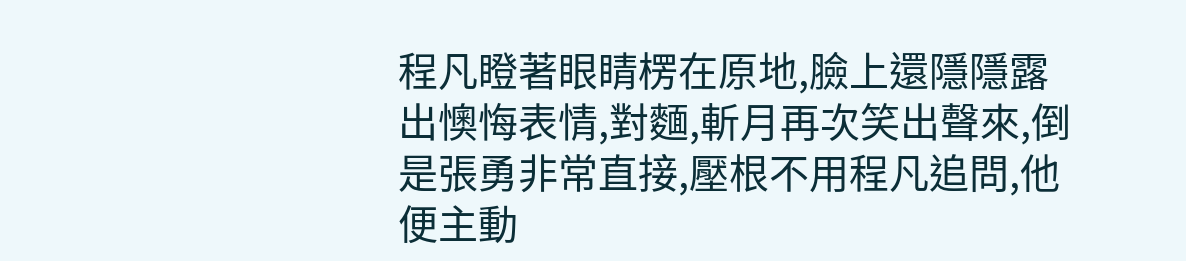程凡瞪著眼睛楞在原地,臉上還隱隱露出懊悔表情,對麵,斬月再次笑出聲來,倒是張勇非常直接,壓根不用程凡追問,他便主動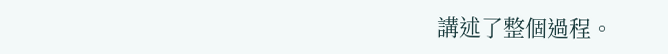講述了整個過程。